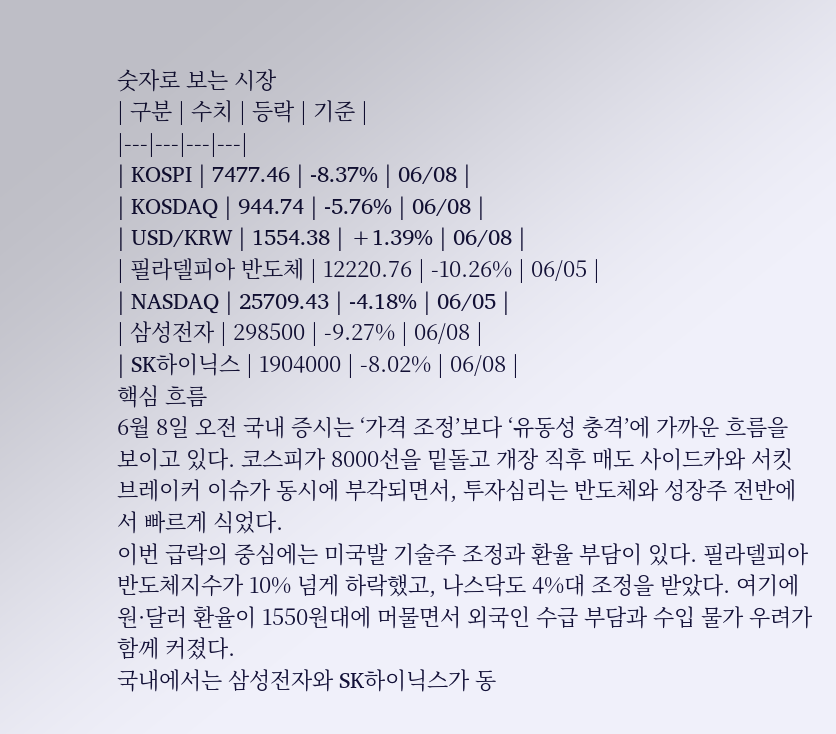숫자로 보는 시장
| 구분 | 수치 | 등락 | 기준 |
|---|---|---|---|
| KOSPI | 7477.46 | -8.37% | 06/08 |
| KOSDAQ | 944.74 | -5.76% | 06/08 |
| USD/KRW | 1554.38 | +1.39% | 06/08 |
| 필라델피아 반도체 | 12220.76 | -10.26% | 06/05 |
| NASDAQ | 25709.43 | -4.18% | 06/05 |
| 삼성전자 | 298500 | -9.27% | 06/08 |
| SK하이닉스 | 1904000 | -8.02% | 06/08 |
핵심 흐름
6월 8일 오전 국내 증시는 ‘가격 조정’보다 ‘유동성 충격’에 가까운 흐름을 보이고 있다. 코스피가 8000선을 밑돌고 개장 직후 매도 사이드카와 서킷브레이커 이슈가 동시에 부각되면서, 투자심리는 반도체와 성장주 전반에서 빠르게 식었다.
이번 급락의 중심에는 미국발 기술주 조정과 환율 부담이 있다. 필라델피아 반도체지수가 10% 넘게 하락했고, 나스닥도 4%대 조정을 받았다. 여기에 원·달러 환율이 1550원대에 머물면서 외국인 수급 부담과 수입 물가 우려가 함께 커졌다.
국내에서는 삼성전자와 SK하이닉스가 동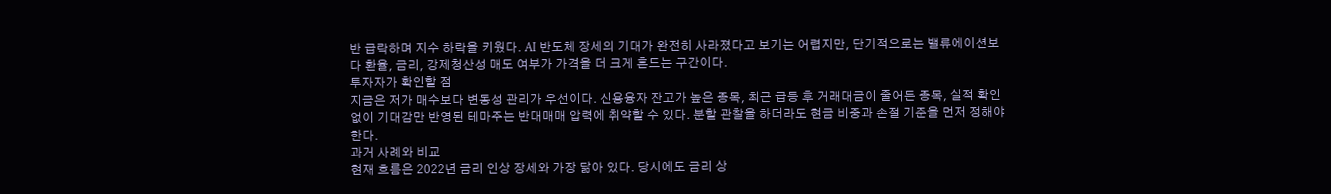반 급락하며 지수 하락을 키웠다. AI 반도체 장세의 기대가 완전히 사라졌다고 보기는 어렵지만, 단기적으로는 밸류에이션보다 환율, 금리, 강제청산성 매도 여부가 가격을 더 크게 흔드는 구간이다.
투자자가 확인할 점
지금은 저가 매수보다 변동성 관리가 우선이다. 신용융자 잔고가 높은 종목, 최근 급등 후 거래대금이 줄어든 종목, 실적 확인 없이 기대감만 반영된 테마주는 반대매매 압력에 취약할 수 있다. 분할 관찰을 하더라도 현금 비중과 손절 기준을 먼저 정해야 한다.
과거 사례와 비교
현재 흐름은 2022년 금리 인상 장세와 가장 닮아 있다. 당시에도 금리 상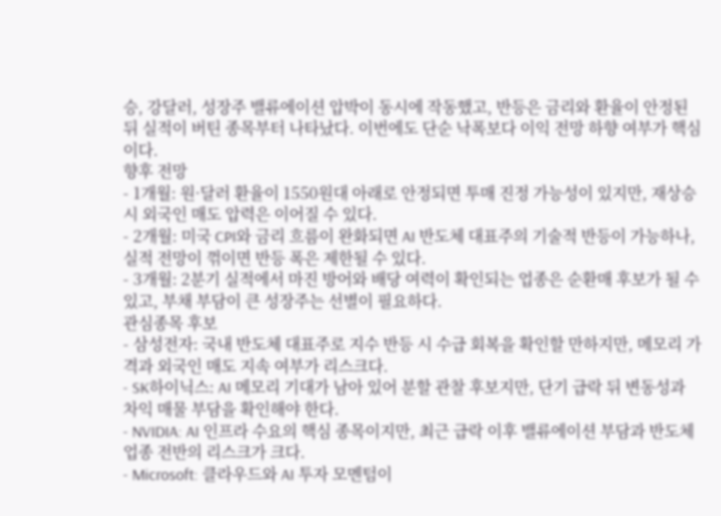승, 강달러, 성장주 밸류에이션 압박이 동시에 작동했고, 반등은 금리와 환율이 안정된 뒤 실적이 버틴 종목부터 나타났다. 이번에도 단순 낙폭보다 이익 전망 하향 여부가 핵심이다.
향후 전망
- 1개월: 원·달러 환율이 1550원대 아래로 안정되면 투매 진정 가능성이 있지만, 재상승 시 외국인 매도 압력은 이어질 수 있다.
- 2개월: 미국 CPI와 금리 흐름이 완화되면 AI 반도체 대표주의 기술적 반등이 가능하나, 실적 전망이 꺾이면 반등 폭은 제한될 수 있다.
- 3개월: 2분기 실적에서 마진 방어와 배당 여력이 확인되는 업종은 순환매 후보가 될 수 있고, 부채 부담이 큰 성장주는 선별이 필요하다.
관심종목 후보
- 삼성전자: 국내 반도체 대표주로 지수 반등 시 수급 회복을 확인할 만하지만, 메모리 가격과 외국인 매도 지속 여부가 리스크다.
- SK하이닉스: AI 메모리 기대가 남아 있어 분할 관찰 후보지만, 단기 급락 뒤 변동성과 차익 매물 부담을 확인해야 한다.
- NVIDIA: AI 인프라 수요의 핵심 종목이지만, 최근 급락 이후 밸류에이션 부담과 반도체 업종 전반의 리스크가 크다.
- Microsoft: 클라우드와 AI 투자 모멘텀이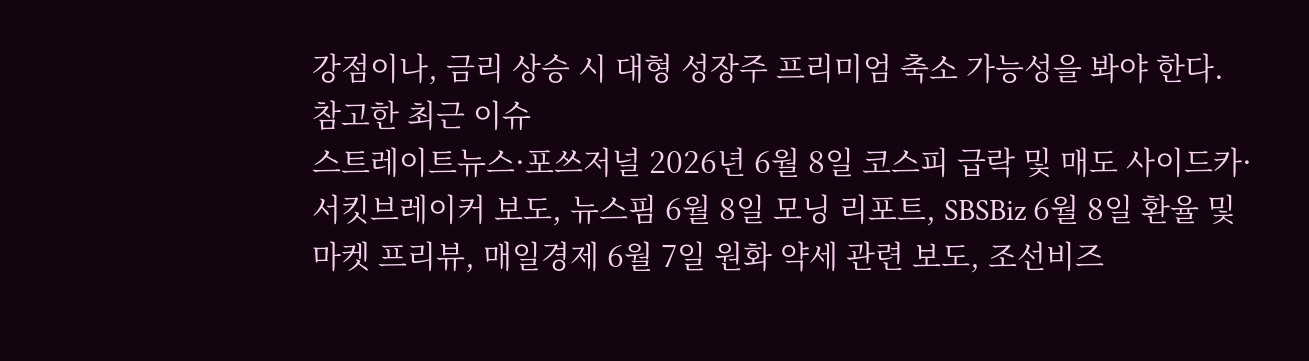강점이나, 금리 상승 시 대형 성장주 프리미엄 축소 가능성을 봐야 한다.
참고한 최근 이슈
스트레이트뉴스·포쓰저널 2026년 6월 8일 코스피 급락 및 매도 사이드카·서킷브레이커 보도, 뉴스핌 6월 8일 모닝 리포트, SBSBiz 6월 8일 환율 및 마켓 프리뷰, 매일경제 6월 7일 원화 약세 관련 보도, 조선비즈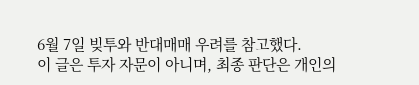6월 7일 빚투와 반대매매 우려를 참고했다.
이 글은 투자 자문이 아니며, 최종 판단은 개인의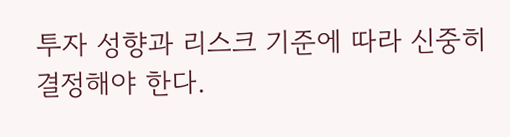투자 성향과 리스크 기준에 따라 신중히 결정해야 한다.